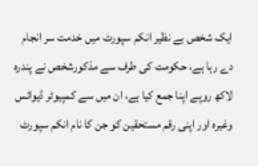ایک شخص بے نظیر انکم سپورٹ میں خدمت سر انجام دے رہا ہے، حکومت کی طرف سے مذکورشخص نے پندرہ لاکھ روپے اپنا جمع کیا ہے، ان میں سے کمپیوٹر ڈیوائس وغیرہ اور اپنی رقم مستحقین کو جن کا نام انکم سپورٹ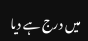میں درج ہے دیا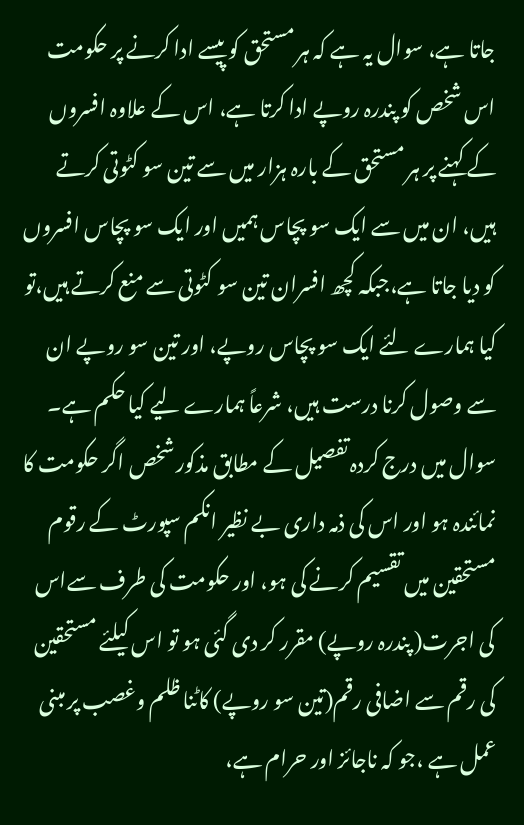جاتا ہے، سوال یہ ہے کہ ہر مستحق کو پیسے ادا کرنے پر حکومت اس شخص کو پندرہ روپے ادا کرتا ہے، اس کے علاوہ افسروں کے کہنے پر ہر مستحق کے بارہ ہزار میں سے تین سو کٹوتی کرتے ہیں، ان میں سے ایک سو پچاس ہمیں اور ایک سو پچاس افسروں کو دیا جاتا ہے،جبکہ کچھ افسران تین سو کٹوتی سے منع کرتے ہیں،تو کیا ہمارے لئے ایک سو پچاس روپے، اور تین سو روپے ان سے وصول کرنا درست ہیں، شرعاً ہمارے لیے کیا حکم ہے۔
سوال میں درج کردہ تفصیل کے مطابق مذکور شخص اگر حکومت کا نمائندہ ہو اور اس کی ذمہ داری بے نظیر انکم سپورٹ کے رقوم مستحقین میں تقسیم کرنے کی ہو، اور حکومت کی طرف سےاس کی اجرت( پندرہ روپے) مقرر کر دی گئی ہو تو اس کیلئے مستحقین کی رقم سے اضافی رقم(تین سو روپے) کاٹنا ظلم وغصب پر مبنی عمل ہے ،جو کہ ناجائز اور حرام ہے،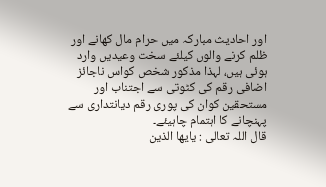اور احادیث مبارکہ میں حرام مال کھانے اور ظلم کرنے والوں کیلئے سخت وعیدیں وارد ہوئی ہیں، لہذا مذکور شخص کواس ناجائز اضافی رقم کی کٹوتی سے اجتناب اور مستحقین کوان کی پوری رقم دیانتداری سے پہنچانے کا اہتمام چاہیئے۔
قال اللہ تعالی : یایھا الذین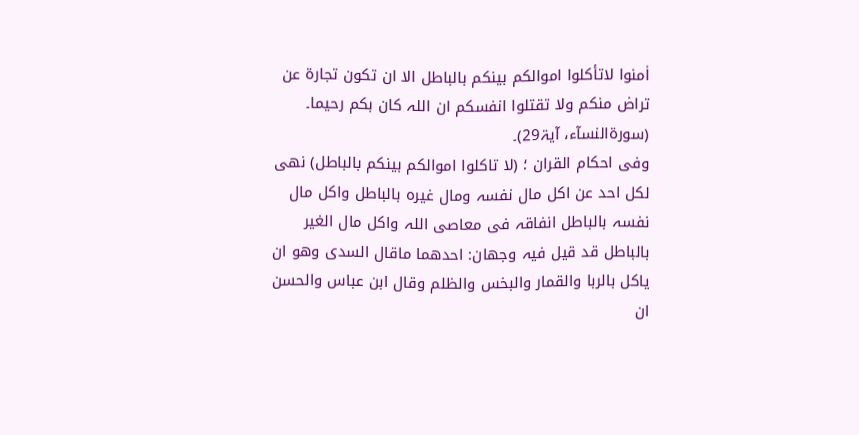اٰمنوا لاتأکلوا اموالکم بینکم بالباطل الا ان تکون تجارۃ عن تراض منکم ولا تقتلوا انفسکم ان اللہ کان بکم رحیما۔ (سورۃالنسآء، آیۃ29)۔
وفی احکام القران ؛ (لا تاکلوا اموالکم بینکم بالباطل) نھی لکل احد عن اکل مال نفسہ ومال غیرہ بالباطل واکل مال نفسہ بالباطل انفاقہ فی معاصی اللہ واکل مال الغیر بالباطل قد قیل فیہ وجھان: احدھما ماقال السدی وھو ان یاکل بالربا والقمار والبخس والظلم وقال ابن عباس والحسن ان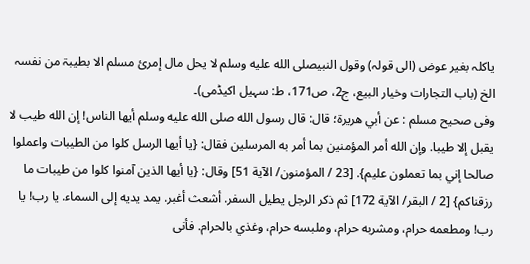یاکلہ بغیر عوض (الی قولہ) وقول النبیصلى الله عليه وسلم لا یحل مال إمرئ مسلم الا بطیبۃ من نفسہ الخ (باب التجارات وخیار البیع، ج2، ص171، ط: سہیل اکیڈمی)۔
وفی صحیح مسلم : عن أبي هريرة؛ قال: قال رسول الله صلى الله عليه وسلم أيها الناس! إن الله طيب لا يقبل إلا طيبا. وإن الله أمر المؤمنين بما أمر به المرسلين فقال: {يا أيها الرسل كلوا من الطيبات واعملوا صالحا إني بما تعملون عليم}. [23 / المؤمنون/ الآية 51] وقال: {يا أيها الذين آمنوا كلوا من طيبات ما رزقناكم} [2 / البقر/ الآية 172] ثم ذكر الرجل يطيل السفر. أشعث أغبر. يمد يديه إلى السماء. يا رب! يا رب! ومطعمه حرام، ومشربه حرام، وملبسه حرام، وغذي بالحرام. فأنى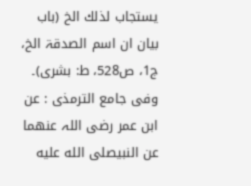يستجاب لذلك الخ (باب بیان ان اسم الصدقۃ الخ، ج1، ص528، ط: بشری)۔
وفی جامع الترمذی : عن ابن عمر رضی اللہ عنھما عن النبیصلى الله عليه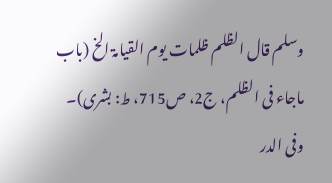وسلم قال الظلم ظلمات یوم القیامۃ الخ (باب ماجاء فی الظلم، ج2، ص715، ط: بشری)۔
وفی الدر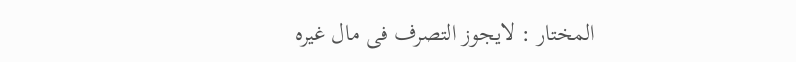المختار : لایجوز التصرف فی مال غیرہ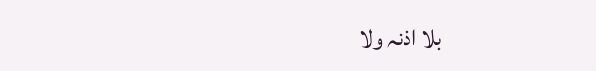بلا اذنہ ولا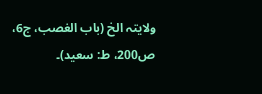ولایتہ الخ (باب الغصب، ج6، ص200، ط: سعید)۔